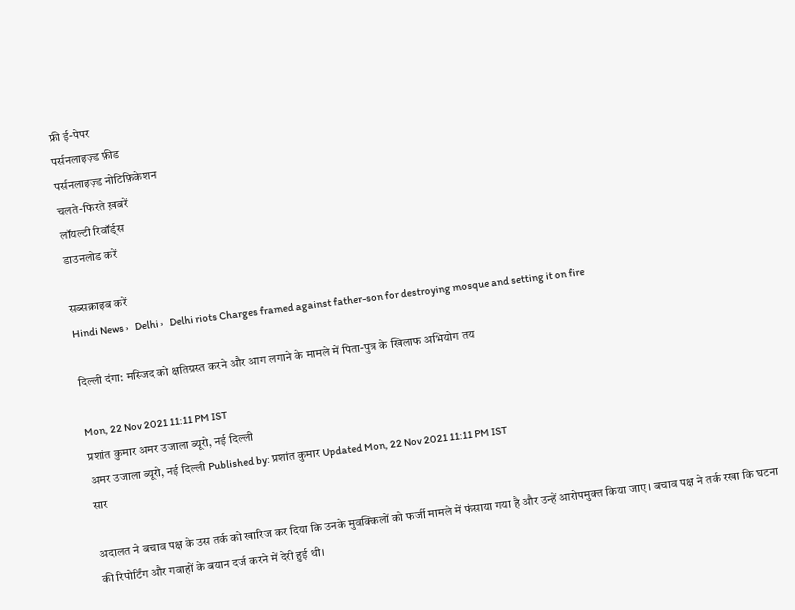फ्री ई-पेपर
पर्सनलाइज़्ड फ़ीड
पर्सनलाइज़्ड नोटिफ़िकेशन
चलते-फिरते ख़बरें
लॉयल्टी रिवॉर्ड्स
डाउनलोड करें

सब्सक्राइब करें
Hindi News ›   Delhi ›   Delhi riots Charges framed against father-son for destroying mosque and setting it on fire

दिल्ली दंगा: मस्जिद को क्षतिग्रस्त करने और आग लगाने के मामले में पिता-पुत्र के खिलाफ अभियोग तय

Mon, 22 Nov 2021 11:11 PM IST
प्रशांत कुमार अमर उजाला ब्यूरो, नई दिल्ली
अमर उजाला ब्यूरो, नई दिल्ली Published by: प्रशांत कुमार Updated Mon, 22 Nov 2021 11:11 PM IST
सार

अदालत ने बचाव पक्ष के उस तर्क को खारिज कर दिया कि उनके मुवक्किलों को फर्जी मामले में फंसाया गया है और उन्हें आरोपमुक्त किया जाए। बचाव पक्ष ने तर्क रखा कि घटना की रिपोर्टिंग और गवाहों के बयान दर्ज करने में देरी हुई थी।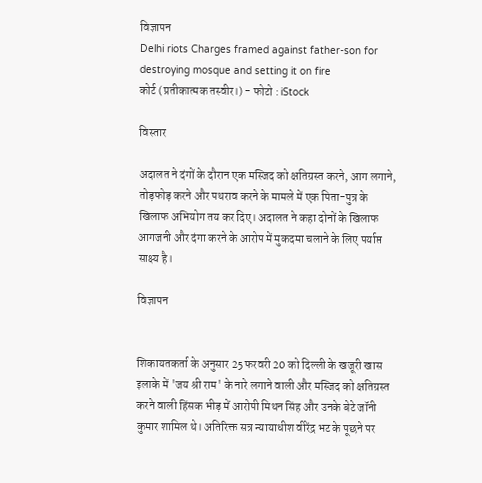विज्ञापन
Delhi riots Charges framed against father-son for destroying mosque and setting it on fire
कोर्ट (प्रतीकात्मक तस्वीर।) - फोटो : iStock

विस्तार

अदालत ने दंगों के दौरान एक मस्जिद को क्षतिग्रस्त करने, आग लगाने, तोड़फोड़ करने और पथराव करने के मामले में एक पिता-पुत्र के खिलाफ अभियोग तय कर दिए। अदालत ने कहा दोनों के खिलाफ आगजनी और दंगा करने के आरोप में मुकदमा चलाने के लिए पर्याप्त साक्ष्य है।

विज्ञापन


शिकायतकर्ता के अनुसार 25 फरवरी 20 को दिल्ली के खजूरी खास इलाके में 'जय श्री राम' के नारे लगाने वाली और मस्जिद को क्षतिग्रस्त करने वाली हिंसक भीड़ में आरोपी मिथन सिंह और उनके बेटे जॉनी कुमार शामिल थे। अतिरिक्त सत्र न्यायाधीश वीरेंद्र भट के पूछने पर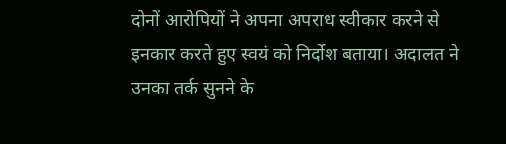दोनों आरोपियों ने अपना अपराध स्वीकार करने से इनकार करते हुए स्वयं को निर्दोश बताया। अदालत ने उनका तर्क सुनने के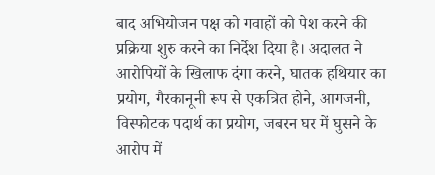बाद अभियोजन पक्ष को गवाहों को पेश करने की प्रक्रिया शुरु करने का निर्देश दिया है। अदालत ने आरोपियों के खिलाफ दंगा करने, घातक हथियार का प्रयोग, गैरकानूनी रूप से एकत्रित होने, आगजनी, विस्फोटक पदार्थ का प्रयोग, जबरन घर में घुसने के आरोप में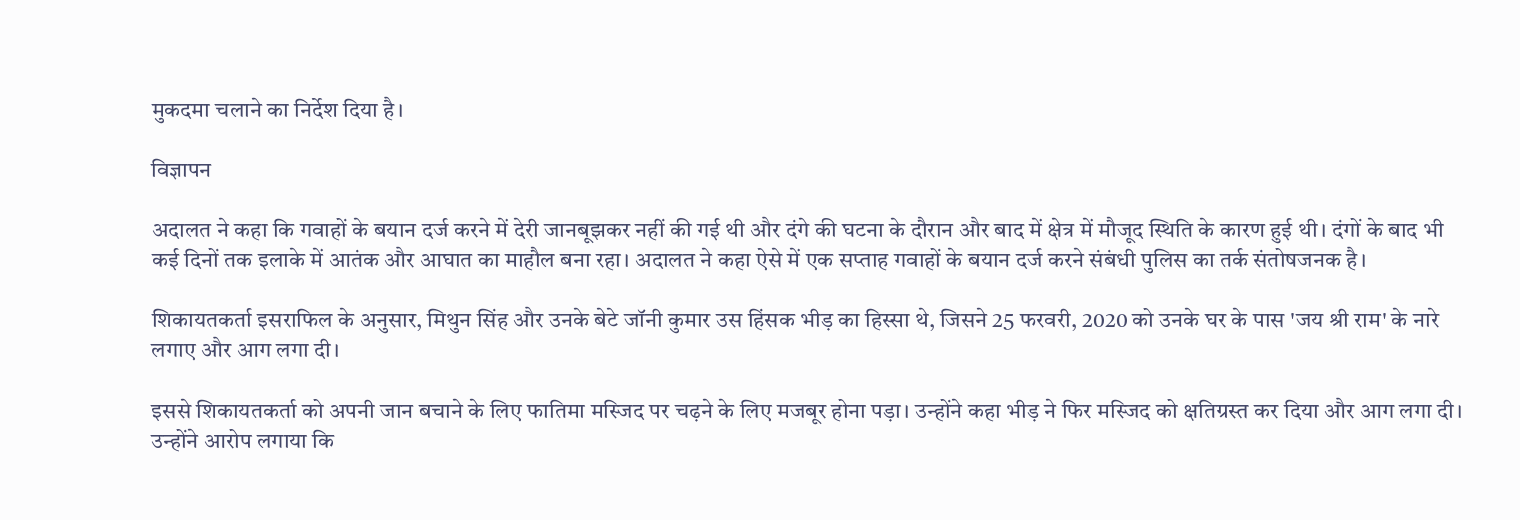मुकदमा चलाने का निर्देश दिया है।

विज्ञापन

अदालत ने कहा कि गवाहों के बयान दर्ज करने में देरी जानबूझकर नहीं की गई थी और दंगे की घटना के दौरान और बाद में क्षेत्र में मौजूद स्थिति के कारण हुई थी। दंगों के बाद भी कई दिनों तक इलाके में आतंक और आघात का माहौल बना रहा। अदालत ने कहा ऐसे में एक सप्ताह गवाहों के बयान दर्ज करने संबंधी पुलिस का तर्क संतोषजनक है।

शिकायतकर्ता इसराफिल के अनुसार, मिथुन सिंह और उनके बेटे जॉनी कुमार उस हिंसक भीड़ का हिस्सा थे, जिसने 25 फरवरी, 2020 को उनके घर के पास 'जय श्री राम' के नारे लगाए और आग लगा दी।

इससे शिकायतकर्ता को अपनी जान बचाने के लिए फातिमा मस्जिद पर चढ़ने के लिए मजबूर होना पड़ा। उन्होंने कहा भीड़ ने फिर मस्जिद को क्षतिग्रस्त कर दिया और आग लगा दी। उन्होंने आरोप लगाया कि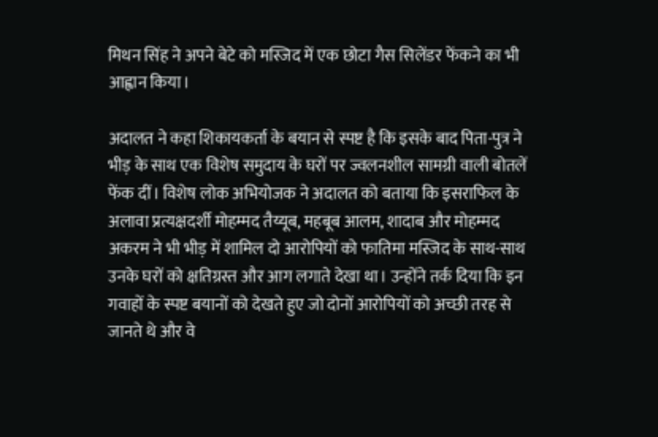मिथन सिंह ने अपने बेटे को मस्जिद में एक छोटा गैस सिलेंडर फेंकने का भी आह्वान किया।

अदालत ने कहा शिकायकर्ता के बयान से स्पष्ट है कि इसके बाद पिता-पुत्र ने भीड़ के साथ एक विशेष समुदाय के घरों पर ज्वलनशील सामग्री वाली बोतलें फेंक दीं। विशेष लोक अभियोजक ने अदालत को बताया कि इसराफिल के अलावा प्रत्यक्षदर्शी मोहम्मद तैय्यूब, महबूब आलम, शादाब और मोहम्मद अकरम ने भी भीड़ में शामिल दो आरोपियों को फातिमा मस्जिद के साथ-साथ उनके घरों को क्षतिग्रस्त और आग लगाते देखा था। उन्होंने तर्क दिया कि इन गवाहों के स्पष्ट बयानों को देखते हुए जो दोनों आरोपियों को अच्छी तरह से जानते थे और वे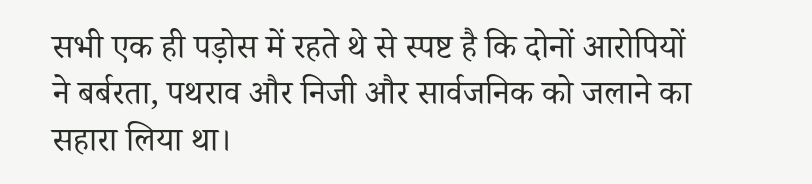सभी एक ही पड़ोस में रहते थे से स्पष्ट है कि दोनों आरोपियों ने बर्बरता, पथराव और निजी और सार्वजनिक को जलाने का सहारा लिया था।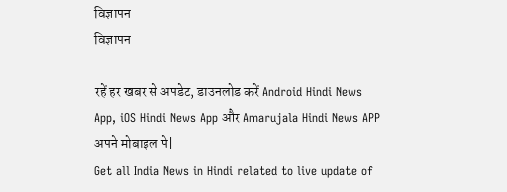विज्ञापन
विज्ञापन

रहें हर खबर से अपडेट, डाउनलोड करें Android Hindi News App, iOS Hindi News App और Amarujala Hindi News APP अपने मोबाइल पे|
Get all India News in Hindi related to live update of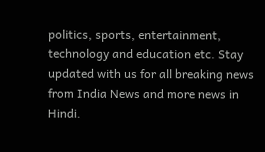politics, sports, entertainment, technology and education etc. Stay updated with us for all breaking news from India News and more news in Hindi.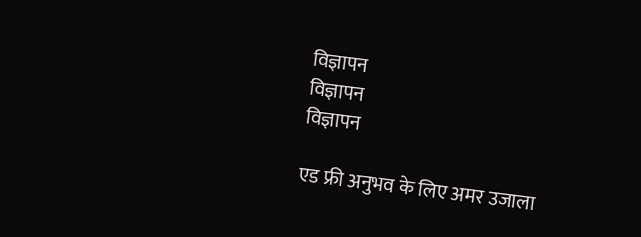विज्ञापन
विज्ञापन
विज्ञापन

एड फ्री अनुभव के लिए अमर उजाला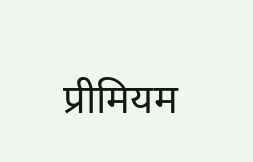प्रीमियम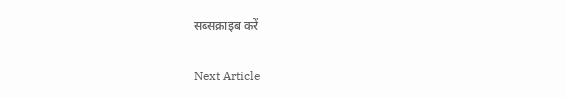सब्सक्राइब करें

Next Article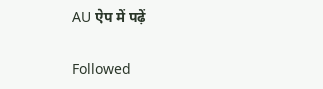AU ऐप में पढ़ें

Followed